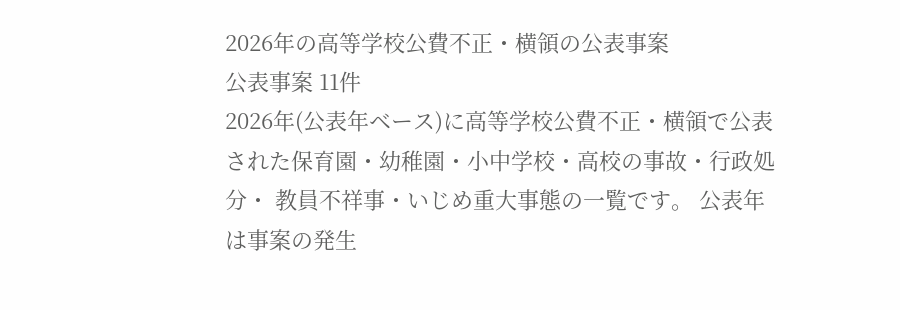2026年の高等学校公費不正・横領の公表事案
公表事案 11件
2026年(公表年ベース)に高等学校公費不正・横領で公表された保育園・幼稚園・小中学校・高校の事故・行政処分・ 教員不祥事・いじめ重大事態の一覧です。 公表年は事案の発生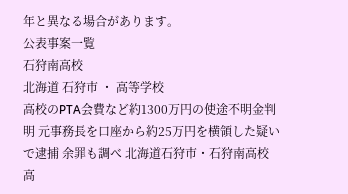年と異なる場合があります。
公表事案一覧
石狩南高校
北海道 石狩市 ・ 高等学校
高校のPTA会費など約1300万円の使途不明金判明 元事務長を口座から約25万円を横領した疑いで逮捕 余罪も調べ 北海道石狩市・石狩南高校
高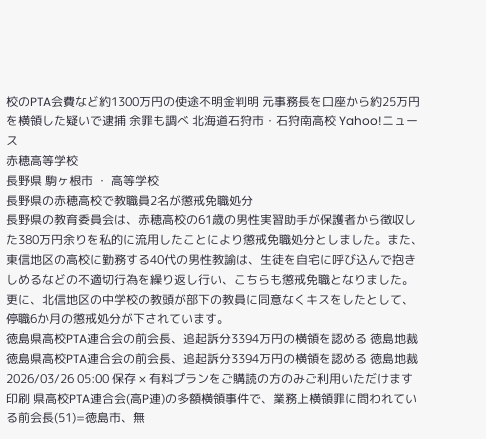校のPTA会費など約1300万円の使途不明金判明 元事務長を口座から約25万円を横領した疑いで逮捕 余罪も調べ 北海道石狩市・石狩南高校 Yahoo!ニュース
赤穂高等学校
長野県 駒ヶ根市 ・ 高等学校
長野県の赤穂高校で教職員2名が懲戒免職処分
長野県の教育委員会は、赤穂高校の61歳の男性実習助手が保護者から徴収した380万円余りを私的に流用したことにより懲戒免職処分としました。また、東信地区の高校に勤務する40代の男性教諭は、生徒を自宅に呼び込んで抱きしめるなどの不適切行為を繰り返し行い、こちらも懲戒免職となりました。更に、北信地区の中学校の教頭が部下の教員に同意なくキスをしたとして、停職6か月の懲戒処分が下されています。
徳島県高校PTA連合会の前会長、追起訴分3394万円の横領を認める 徳島地裁
徳島県高校PTA連合会の前会長、追起訴分3394万円の横領を認める 徳島地裁 2026/03/26 05:00 保存 × 有料プランをご購読の方のみご利用いただけます 印刷 県高校PTA連合会(高P連)の多額横領事件で、業務上横領罪に問われている前会長(51)=徳島市、無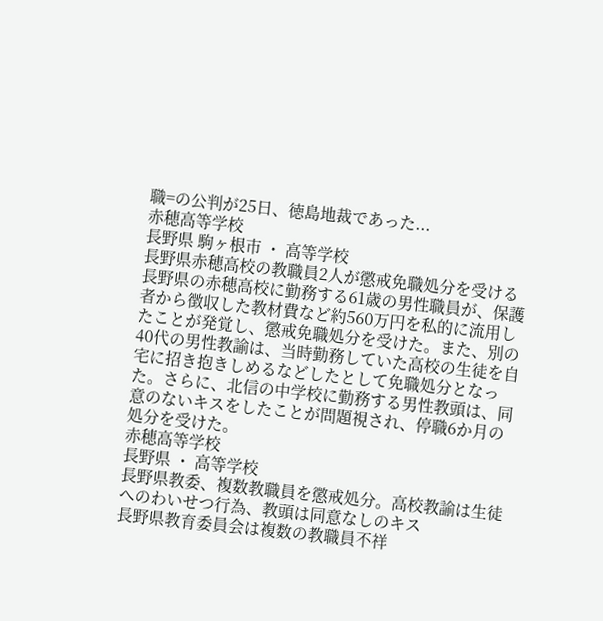職=の公判が25日、徳島地裁であった...
赤穂高等学校
長野県 駒ヶ根市 ・ 高等学校
長野県赤穂高校の教職員2人が懲戒免職処分を受ける
長野県の赤穂高校に勤務する61歳の男性職員が、保護者から徴収した教材費など約560万円を私的に流用したことが発覚し、懲戒免職処分を受けた。また、別の40代の男性教諭は、当時勤務していた高校の生徒を自宅に招き抱きしめるなどしたとして免職処分となった。さらに、北信の中学校に勤務する男性教頭は、同意のないキスをしたことが問題視され、停職6か月の処分を受けた。
赤穂高等学校
長野県 ・ 高等学校
長野県教委、複数教職員を懲戒処分。高校教諭は生徒へのわいせつ行為、教頭は同意なしのキス
長野県教育委員会は複数の教職員不祥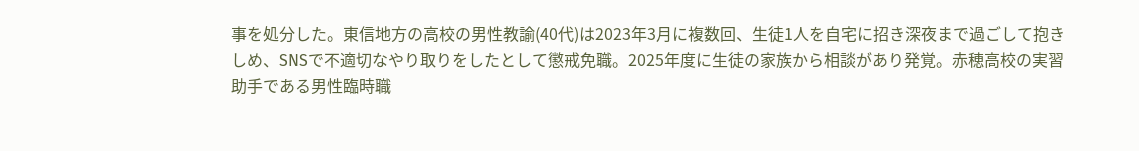事を処分した。東信地方の高校の男性教諭(40代)は2023年3月に複数回、生徒1人を自宅に招き深夜まで過ごして抱きしめ、SNSで不適切なやり取りをしたとして懲戒免職。2025年度に生徒の家族から相談があり発覚。赤穂高校の実習助手である男性臨時職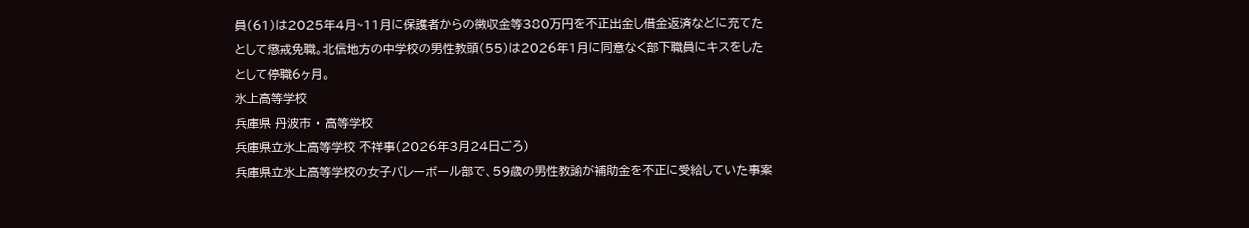員(61)は2025年4月~11月に保護者からの徴収金等380万円を不正出金し借金返済などに充てたとして懲戒免職。北信地方の中学校の男性教頭(55)は2026年1月に同意なく部下職員にキスをしたとして停職6ヶ月。
氷上高等学校
兵庫県 丹波市 ・ 高等学校
兵庫県立氷上高等学校 不祥事(2026年3月24日ごろ)
兵庫県立氷上高等学校の女子バレーボール部で、59歳の男性教諭が補助金を不正に受給していた事案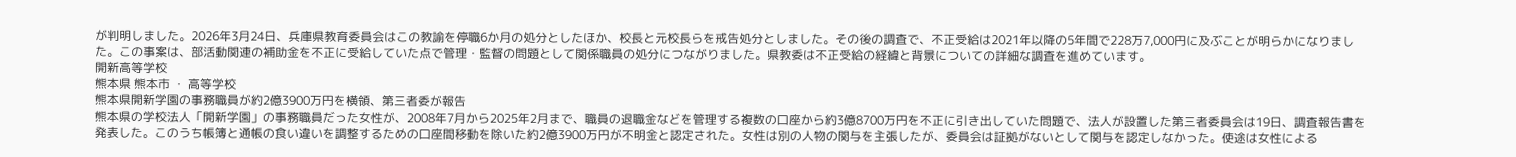が判明しました。2026年3月24日、兵庫県教育委員会はこの教諭を停職6か月の処分としたほか、校長と元校長らを戒告処分としました。その後の調査で、不正受給は2021年以降の5年間で228万7,000円に及ぶことが明らかになりました。この事案は、部活動関連の補助金を不正に受給していた点で管理・監督の問題として関係職員の処分につながりました。県教委は不正受給の経緯と背景についての詳細な調査を進めています。
開新高等学校
熊本県 熊本市 ・ 高等学校
熊本県開新学園の事務職員が約2億3900万円を横領、第三者委が報告
熊本県の学校法人「開新学園」の事務職員だった女性が、2008年7月から2025年2月まで、職員の退職金などを管理する複数の口座から約3億8700万円を不正に引き出していた問題で、法人が設置した第三者委員会は19日、調査報告書を発表した。このうち帳簿と通帳の食い違いを調整するための口座間移動を除いた約2億3900万円が不明金と認定された。女性は別の人物の関与を主張したが、委員会は証拠がないとして関与を認定しなかった。使途は女性による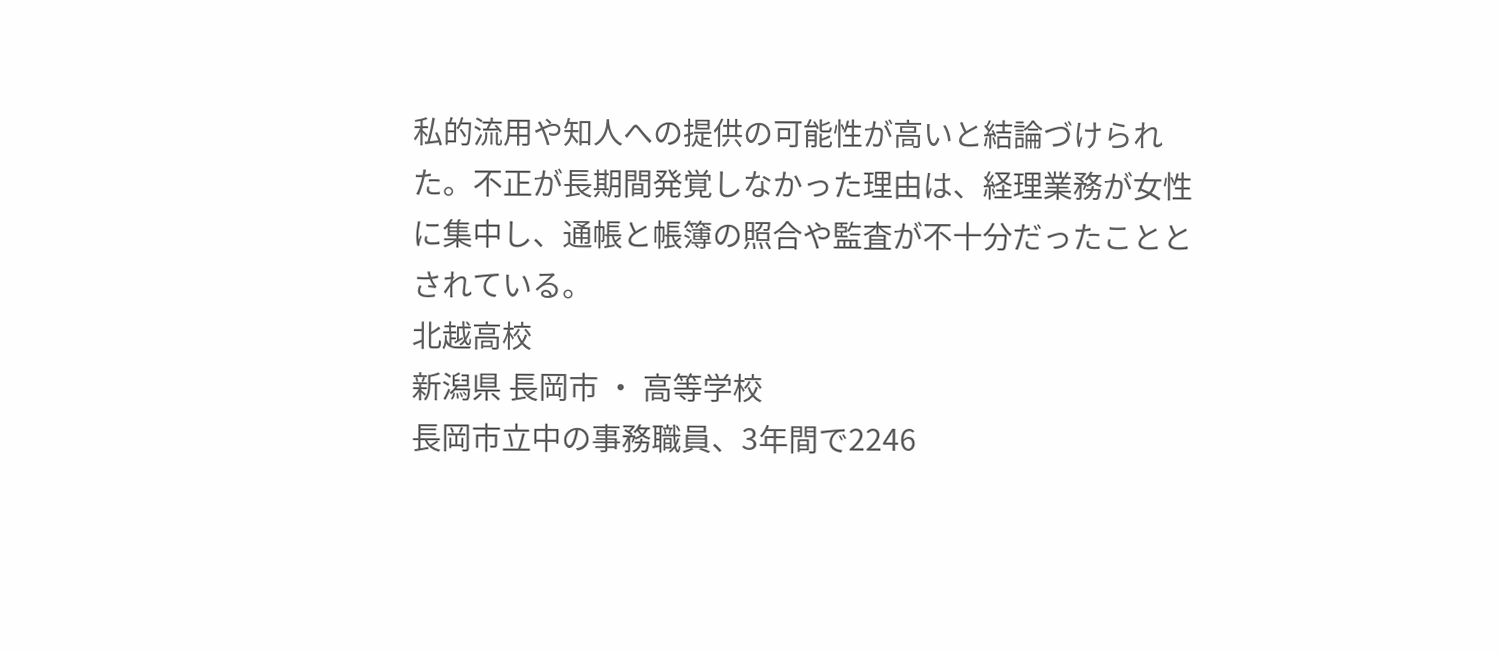私的流用や知人への提供の可能性が高いと結論づけられた。不正が長期間発覚しなかった理由は、経理業務が女性に集中し、通帳と帳簿の照合や監査が不十分だったこととされている。
北越高校
新潟県 長岡市 ・ 高等学校
長岡市立中の事務職員、3年間で2246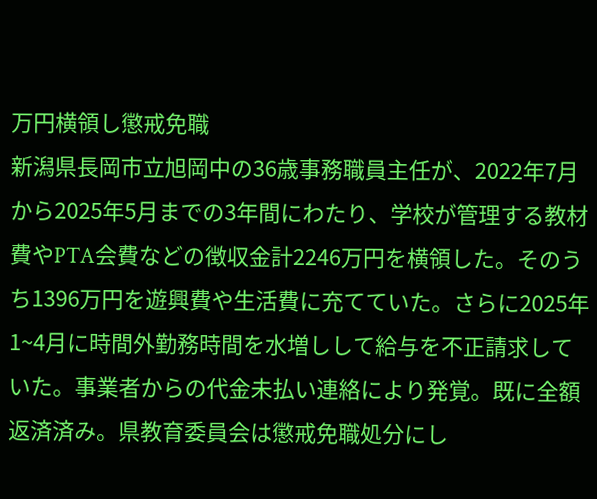万円横領し懲戒免職
新潟県長岡市立旭岡中の36歳事務職員主任が、2022年7月から2025年5月までの3年間にわたり、学校が管理する教材費やPTA会費などの徴収金計2246万円を横領した。そのうち1396万円を遊興費や生活費に充てていた。さらに2025年1~4月に時間外勤務時間を水増しして給与を不正請求していた。事業者からの代金未払い連絡により発覚。既に全額返済済み。県教育委員会は懲戒免職処分にし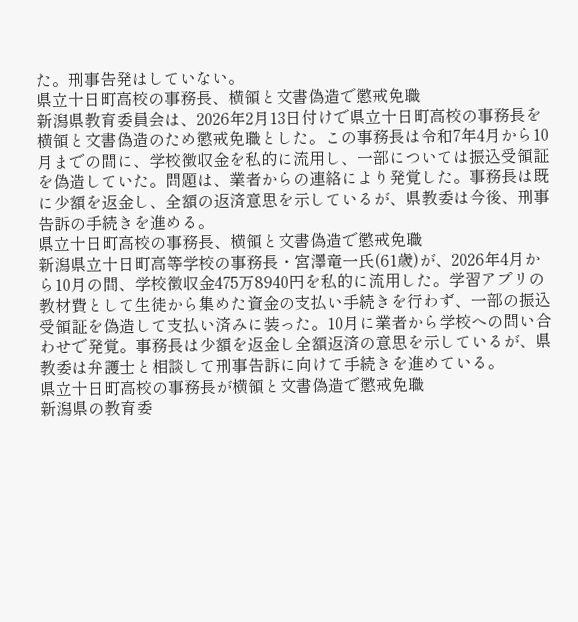た。刑事告発はしていない。
県立十日町高校の事務長、横領と文書偽造で懲戒免職
新潟県教育委員会は、2026年2月13日付けで県立十日町高校の事務長を横領と文書偽造のため懲戒免職とした。この事務長は令和7年4月から10月までの間に、学校徴収金を私的に流用し、一部については振込受領証を偽造していた。問題は、業者からの連絡により発覚した。事務長は既に少額を返金し、全額の返済意思を示しているが、県教委は今後、刑事告訴の手続きを進める。
県立十日町高校の事務長、横領と文書偽造で懲戒免職
新潟県立十日町高等学校の事務長・宮澤竜一氏(61歳)が、2026年4月から10月の間、学校徴収金475万8940円を私的に流用した。学習アプリの教材費として生徒から集めた資金の支払い手続きを行わず、一部の振込受領証を偽造して支払い済みに装った。10月に業者から学校への問い合わせで発覚。事務長は少額を返金し全額返済の意思を示しているが、県教委は弁護士と相談して刑事告訴に向けて手続きを進めている。
県立十日町高校の事務長が横領と文書偽造で懲戒免職
新潟県の教育委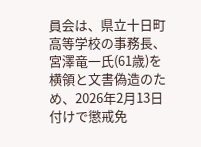員会は、県立十日町高等学校の事務長、宮澤竜一氏(61歳)を横領と文書偽造のため、2026年2月13日付けで懲戒免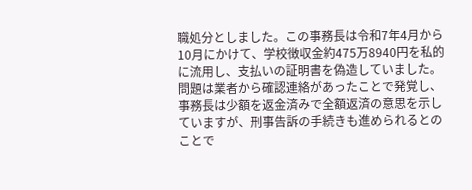職処分としました。この事務長は令和7年4月から10月にかけて、学校徴収金約475万8940円を私的に流用し、支払いの証明書を偽造していました。問題は業者から確認連絡があったことで発覚し、事務長は少額を返金済みで全額返済の意思を示していますが、刑事告訴の手続きも進められるとのことで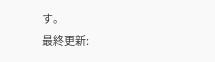す。
最終更新: